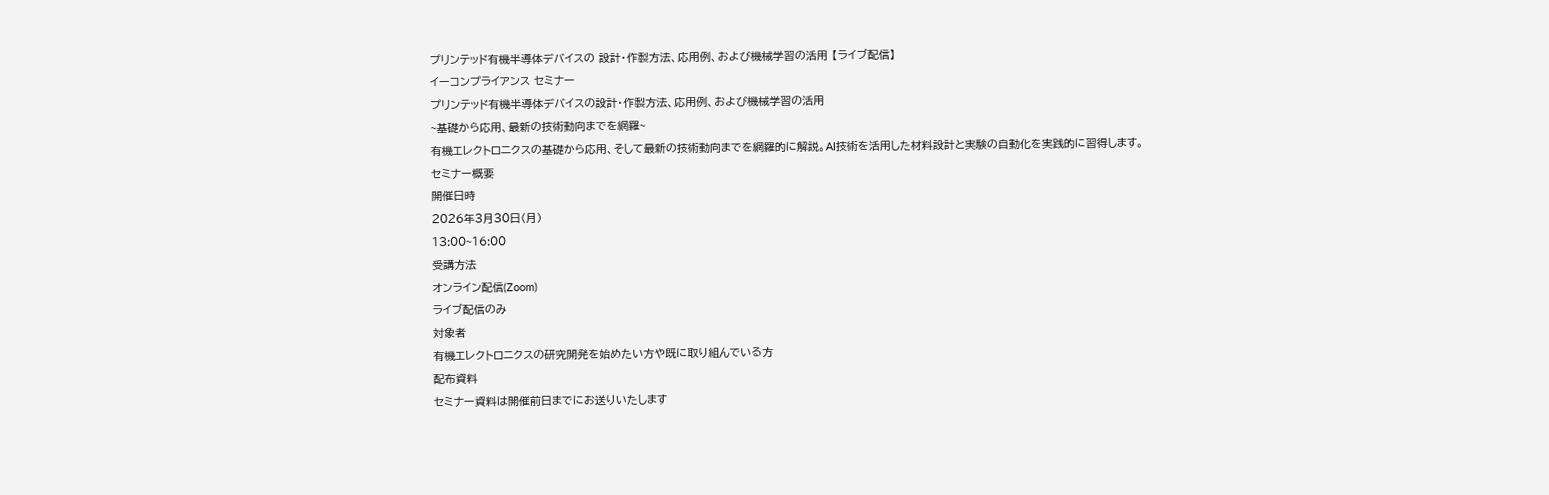プリンテッド有機半導体デバイスの 設計・作製方法、応用例、および機械学習の活用 【ライブ配信】
イーコンプライアンス セミナー
プリンテッド有機半導体デバイスの設計・作製方法、応用例、および機械学習の活用
~基礎から応用、最新の技術動向までを網羅~
有機エレクトロニクスの基礎から応用、そして最新の技術動向までを網羅的に解説。AI技術を活用した材料設計と実験の自動化を実践的に習得します。
セミナー概要
開催日時
2026年3月30日(月)
13:00~16:00
受講方法
オンライン配信(Zoom)
ライブ配信のみ
対象者
有機エレクトロニクスの研究開発を始めたい方や既に取り組んでいる方
配布資料
セミナー資料は開催前日までにお送りいたします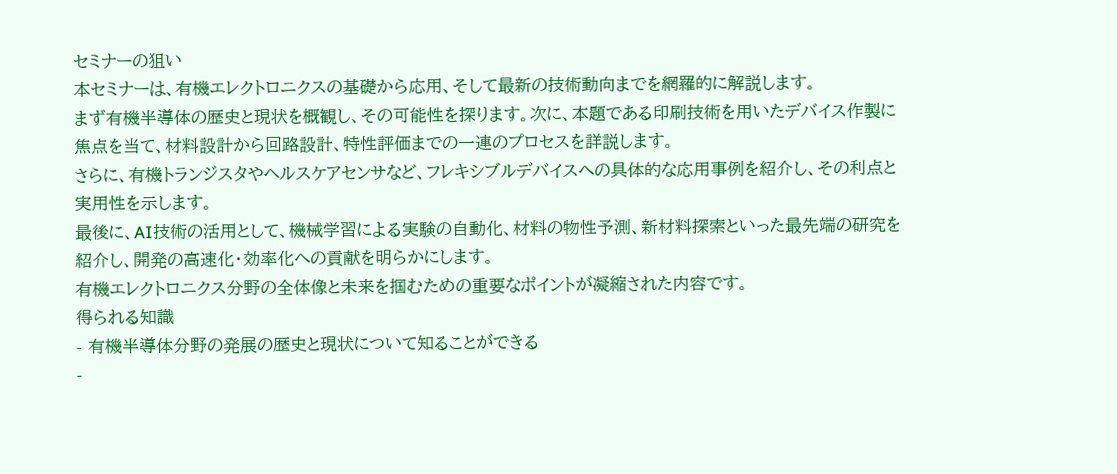セミナーの狙い
本セミナーは、有機エレクトロニクスの基礎から応用、そして最新の技術動向までを網羅的に解説します。
まず有機半導体の歴史と現状を概観し、その可能性を探ります。次に、本題である印刷技術を用いたデバイス作製に焦点を当て、材料設計から回路設計、特性評価までの一連のプロセスを詳説します。
さらに、有機トランジスタやヘルスケアセンサなど、フレキシブルデバイスへの具体的な応用事例を紹介し、その利点と実用性を示します。
最後に、AI技術の活用として、機械学習による実験の自動化、材料の物性予測、新材料探索といった最先端の研究を紹介し、開発の高速化・効率化への貢献を明らかにします。
有機エレクトロニクス分野の全体像と未来を掴むための重要なポイントが凝縮された内容です。
得られる知識
- 有機半導体分野の発展の歴史と現状について知ることができる
-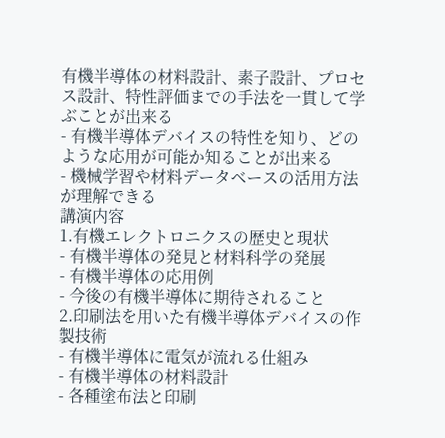有機半導体の材料設計、素子設計、プロセス設計、特性評価までの手法を一貫して学ぶことが出来る
- 有機半導体デバイスの特性を知り、どのような応用が可能か知ることが出来る
- 機械学習や材料データベースの活用方法が理解できる
講演内容
1.有機エレクトロニクスの歴史と現状
- 有機半導体の発見と材料科学の発展
- 有機半導体の応用例
- 今後の有機半導体に期待されること
2.印刷法を用いた有機半導体デバイスの作製技術
- 有機半導体に電気が流れる仕組み
- 有機半導体の材料設計
- 各種塗布法と印刷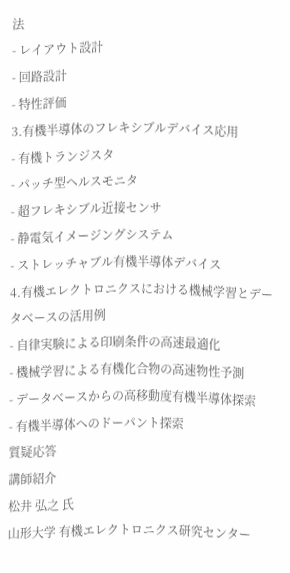法
- レイアウト設計
- 回路設計
- 特性評価
3.有機半導体のフレキシブルデバイス応用
- 有機トランジスタ
- パッチ型ヘルスモニタ
- 超フレキシブル近接センサ
- 静電気イメージングシステム
- ストレッチャブル有機半導体デバイス
4.有機エレクトロニクスにおける機械学習とデータベースの活用例
- 自律実験による印刷条件の高速最適化
- 機械学習による有機化合物の高速物性予測
- データベースからの高移動度有機半導体探索
- 有機半導体へのドーパント探索
質疑応答
講師紹介
松井 弘之 氏
山形大学 有機エレクトロニクス研究センター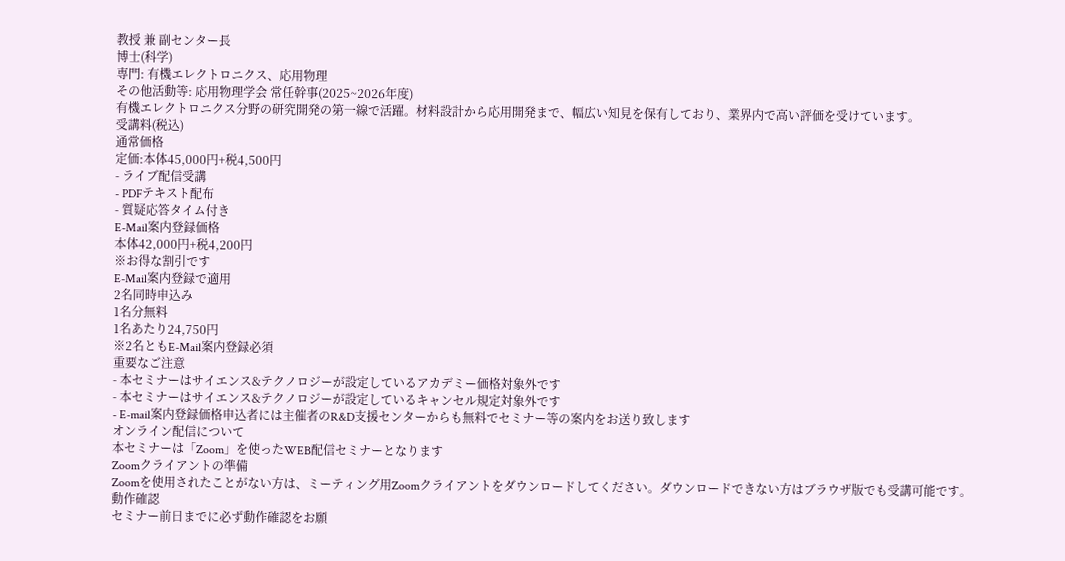教授 兼 副センター長
博士(科学)
専門: 有機エレクトロニクス、応用物理
その他活動等: 応用物理学会 常任幹事(2025~2026年度)
有機エレクトロニクス分野の研究開発の第一線で活躍。材料設計から応用開発まで、幅広い知見を保有しており、業界内で高い評価を受けています。
受講料(税込)
通常価格
定価:本体45,000円+税4,500円
- ライブ配信受講
- PDFテキスト配布
- 質疑応答タイム付き
E-Mail案内登録価格
本体42,000円+税4,200円
※お得な割引です
E-Mail案内登録で適用
2名同時申込み
1名分無料
1名あたり24,750円
※2名ともE-Mail案内登録必須
重要なご注意
- 本セミナーはサイエンス&テクノロジーが設定しているアカデミー価格対象外です
- 本セミナーはサイエンス&テクノロジーが設定しているキャンセル規定対象外です
- E-mail案内登録価格申込者には主催者のR&D支援センターからも無料でセミナー等の案内をお送り致します
オンライン配信について
本セミナーは「Zoom」を使ったWEB配信セミナーとなります
Zoomクライアントの準備
Zoomを使用されたことがない方は、ミーティング用Zoomクライアントをダウンロードしてください。ダウンロードできない方はブラウザ版でも受講可能です。
動作確認
セミナー前日までに必ず動作確認をお願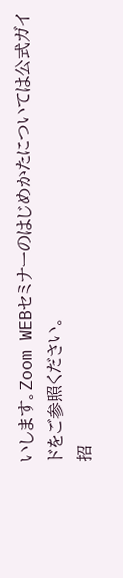いします。Zoom WEBセミナーのはじめかたについては公式ガイドをご参照ください。
招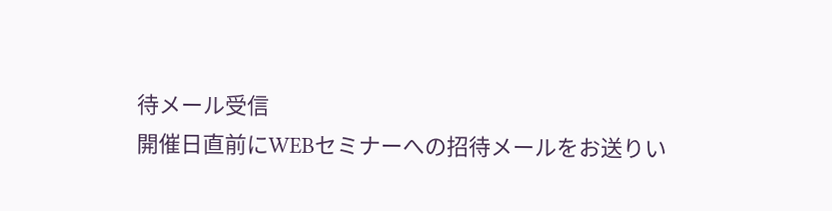待メール受信
開催日直前にWEBセミナーへの招待メールをお送りい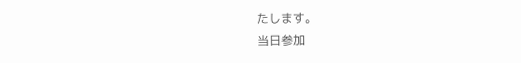たします。
当日参加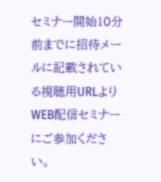セミナー開始10分前までに招待メールに記載されている視聴用URLよりWEB配信セミナーにご参加ください。